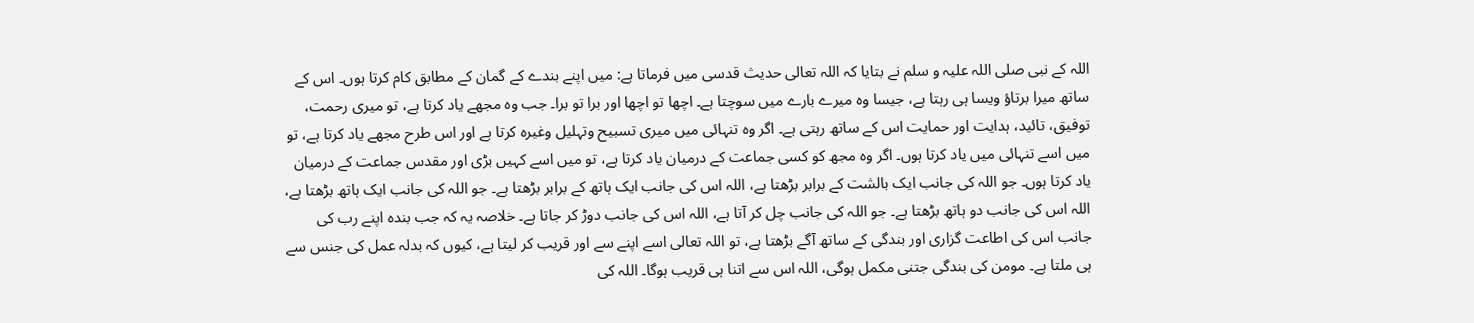اللہ کے نبی صلی اللہ علیہ و سلم نے بتایا کہ اللہ تعالی حدیث قدسی میں فرماتا ہے: میں اپنے بندے کے گمان کے مطابق کام کرتا ہوں۔ اس کے ساتھ میرا برتاؤ ویسا ہی رہتا ہے، جیسا وہ میرے بارے میں سوچتا ہے۔ اچھا تو اچھا اور برا تو برا۔ جب وہ مجھے یاد کرتا ہے، تو میری رحمت، توفیق، تائید، ہدایت اور حمایت اس کے ساتھ رہتی ہے۔ اگر وہ تنہائی میں میری تسبیح وتہلیل وغیرہ کرتا ہے اور اس طرح مجھے یاد کرتا ہے، تو میں اسے تنہائی میں یاد کرتا ہوں۔ اگر وہ مجھ کو کسی جماعت کے درمیان یاد کرتا ہے، تو میں اسے کہیں بڑی اور مقدس جماعت کے درمیان یاد کرتا ہوں۔ جو اللہ کی جانب ایک بالشت کے برابر بڑھتا ہے، اللہ اس کی جانب ایک ہاتھ کے برابر بڑھتا ہے۔ جو اللہ کی جانب ایک ہاتھ بڑھتا ہے، اللہ اس کی جانب دو ہاتھ بڑھتا ہے۔ جو اللہ کی جانب چل کر آتا ہے، اللہ اس کی جانب دوڑ کر جاتا ہے۔ خلاصہ یہ کہ جب بندہ اپنے رب کی جانب اس کی اطاعت گزاری اور بندگی کے ساتھ آگے بڑھتا ہے، تو اللہ تعالی اسے اپنے سے اور قریب کر لیتا ہے، کیوں کہ بدلہ عمل کی جنس سے ہی ملتا ہے۔ مومن کی بندگی جتنی مکمل ہوگی، اللہ اس سے اتنا ہی قریب ہوگا۔ اللہ کی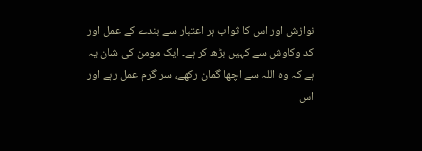نوازش اور اس کا ثواب ہر اعتبار سے بندے کے عمل اور کد وکاوش سے کہیں بڑھ کر ہے۔ ایک مومن کی شان یہ ہے کہ وہ اللہ سے اچھا گمان رکھے، سر گرم عمل رہے اور اس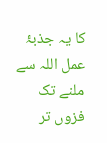کا یہ جذبۂ عمل اللہ سے ملنے تک فزوں تر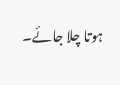ہوتا چلا جائے۔